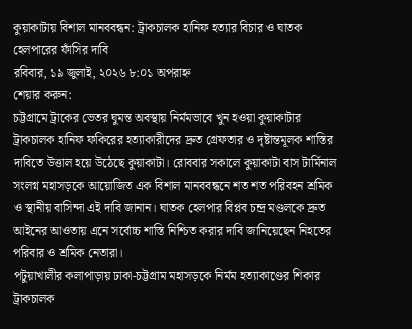কুয়াকাটায় বিশাল মানববন্ধন: ট্রাকচালক হানিফ হত্যার বিচার ও ঘাতক হেলপারের ফাঁসির দাবি
রবিবার, ১৯ জুলাই, ২০২৬ ৮:০১ অপরাহ্ন
শেয়ার করুন:
চট্টগ্রামে ট্রাকের ভেতর ঘুমন্ত অবস্থায় নির্মমভাবে খুন হওয়া কুয়াকাটার ট্রাকচালক হানিফ ফকিরের হত্যাকারীদের দ্রুত গ্রেফতার ও দৃষ্টান্তমূলক শাস্তির দাবিতে উত্তাল হয়ে উঠেছে কুয়াকাটা। রোববার সকালে কুয়াকাটা বাস টার্মিনাল সংলগ্ন মহাসড়কে আয়োজিত এক বিশাল মানববন্ধনে শত শত পরিবহন শ্রমিক ও স্থানীয় বাসিন্দা এই দাবি জানান। ঘাতক হেলপার বিপ্লব চন্দ্র মণ্ডলকে দ্রুত আইনের আওতায় এনে সর্বোচ্চ শাস্তি নিশ্চিত করার দাবি জানিয়েছেন নিহতের পরিবার ও শ্রমিক নেতারা।
পটুয়াখালীর কলাপাড়ায় ঢাকা-চট্টগ্রাম মহাসড়কে নির্মম হত্যাকাণ্ডের শিকার ট্রাকচালক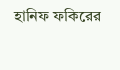হানিফ ফকিরের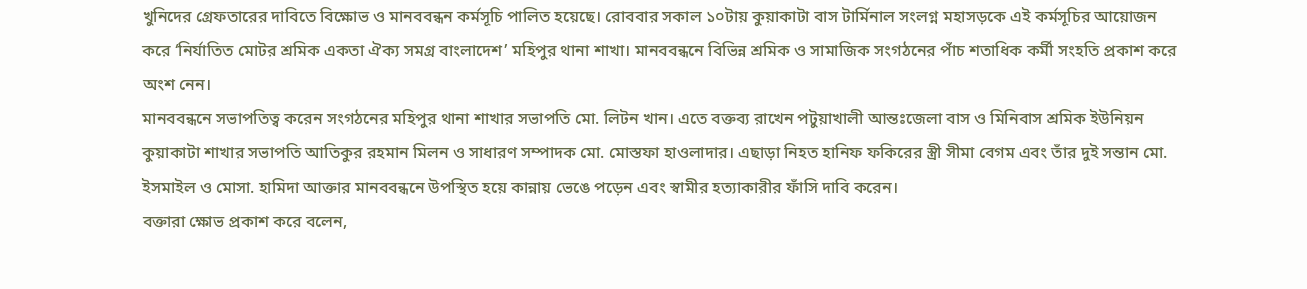খুনিদের গ্রেফতারের দাবিতে বিক্ষোভ ও মানববন্ধন কর্মসূচি পালিত হয়েছে। রোববার সকাল ১০টায় কুয়াকাটা বাস টার্মিনাল সংলগ্ন মহাসড়কে এই কর্মসূচির আয়োজন করে ‘নির্যাতিত মোটর শ্রমিক একতা ঐক্য সমগ্র বাংলাদেশ’ মহিপুর থানা শাখা। মানববন্ধনে বিভিন্ন শ্রমিক ও সামাজিক সংগঠনের পাঁচ শতাধিক কর্মী সংহতি প্রকাশ করে অংশ নেন।
মানববন্ধনে সভাপতিত্ব করেন সংগঠনের মহিপুর থানা শাখার সভাপতি মো. লিটন খান। এতে বক্তব্য রাখেন পটুয়াখালী আন্তঃজেলা বাস ও মিনিবাস শ্রমিক ইউনিয়ন কুয়াকাটা শাখার সভাপতি আতিকুর রহমান মিলন ও সাধারণ সম্পাদক মো. মোস্তফা হাওলাদার। এছাড়া নিহত হানিফ ফকিরের স্ত্রী সীমা বেগম এবং তাঁর দুই সন্তান মো. ইসমাইল ও মোসা. হামিদা আক্তার মানববন্ধনে উপস্থিত হয়ে কান্নায় ভেঙে পড়েন এবং স্বামীর হত্যাকারীর ফাঁসি দাবি করেন।
বক্তারা ক্ষোভ প্রকাশ করে বলেন,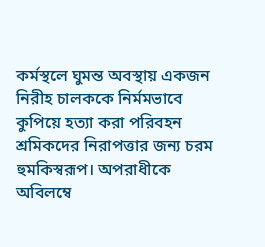কর্মস্থলে ঘুমন্ত অবস্থায় একজন নিরীহ চালককে নির্মমভাবে কুপিয়ে হত্যা করা পরিবহন শ্রমিকদের নিরাপত্তার জন্য চরম হুমকিস্বরূপ। অপরাধীকে অবিলম্বে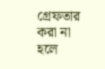গ্রেফতার করা না হলে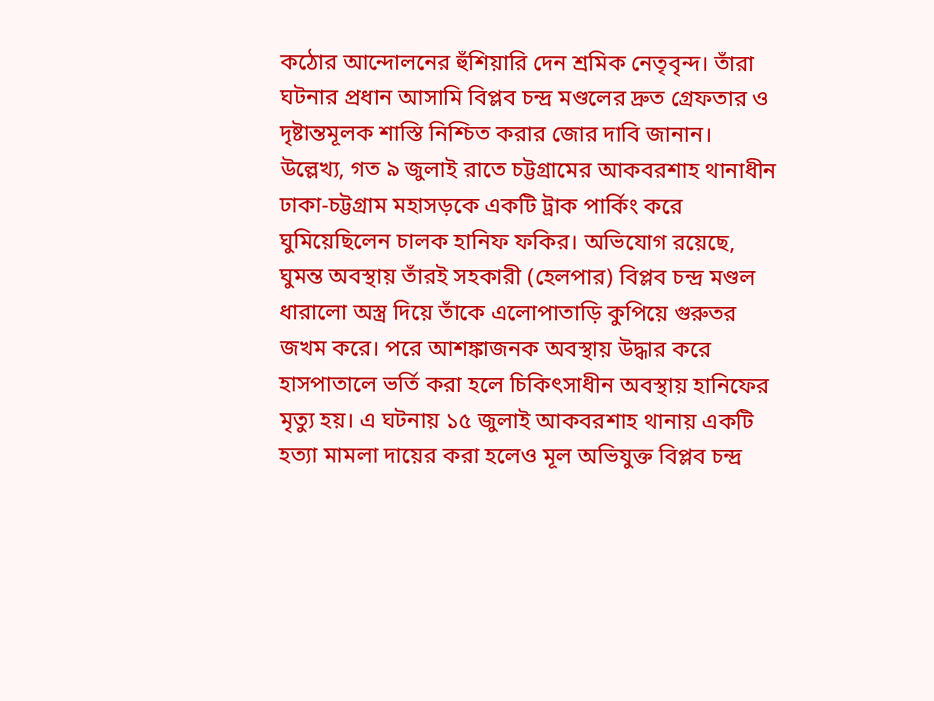কঠোর আন্দোলনের হুঁশিয়ারি দেন শ্রমিক নেতৃবৃন্দ। তাঁরা ঘটনার প্রধান আসামি বিপ্লব চন্দ্র মণ্ডলের দ্রুত গ্রেফতার ও দৃষ্টান্তমূলক শাস্তি নিশ্চিত করার জোর দাবি জানান।
উল্লেখ্য, গত ৯ জুলাই রাতে চট্টগ্রামের আকবরশাহ থানাধীন ঢাকা-চট্টগ্রাম মহাসড়কে একটি ট্রাক পার্কিং করে ঘুমিয়েছিলেন চালক হানিফ ফকির। অভিযোগ রয়েছে, ঘুমন্ত অবস্থায় তাঁরই সহকারী (হেলপার) বিপ্লব চন্দ্র মণ্ডল ধারালো অস্ত্র দিয়ে তাঁকে এলোপাতাড়ি কুপিয়ে গুরুতর জখম করে। পরে আশঙ্কাজনক অবস্থায় উদ্ধার করে হাসপাতালে ভর্তি করা হলে চিকিৎসাধীন অবস্থায় হানিফের মৃত্যু হয়। এ ঘটনায় ১৫ জুলাই আকবরশাহ থানায় একটি হত্যা মামলা দায়ের করা হলেও মূল অভিযুক্ত বিপ্লব চন্দ্র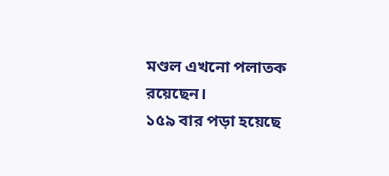মণ্ডল এখনো পলাতক রয়েছেন।
১৫৯ বার পড়া হয়েছে